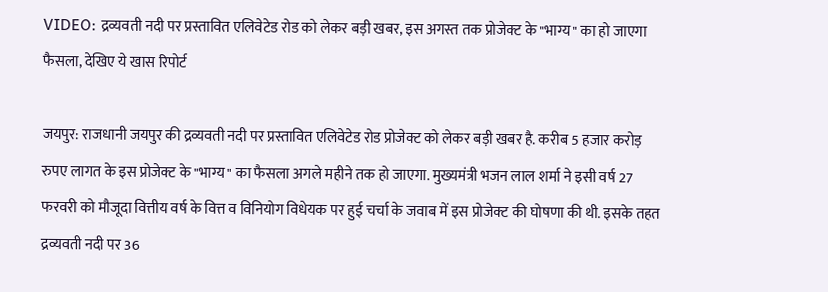VIDEO: द्रव्यवती नदी पर प्रस्तावित एलिवेटेड रोड को लेकर बड़ी खबर, इस अगस्त तक प्रोजेक्ट के "भाग्य" का हो जाएगा फैसला, देखिए ये खास रिपोर्ट

जयपुर: राजधानी जयपुर की द्रव्यवती नदी पर प्रस्तावित एलिवेटेड रोड प्रोजेक्ट को लेकर बड़ी खबर है. करीब 5 हजार करोड़ रुपए लागत के इस प्रोजेक्ट के "भाग्य" का फैसला अगले महीने तक हो जाएगा. मुख्यमंत्री भजन लाल शर्मा ने इसी वर्ष 27 फरवरी को मौजूदा वित्तीय वर्ष के वित्त व विनियोग विधेयक पर हुई चर्चा के जवाब में इस प्रोजेक्ट की घोषणा की थी. इसके तहत द्रव्यवती नदी पर 36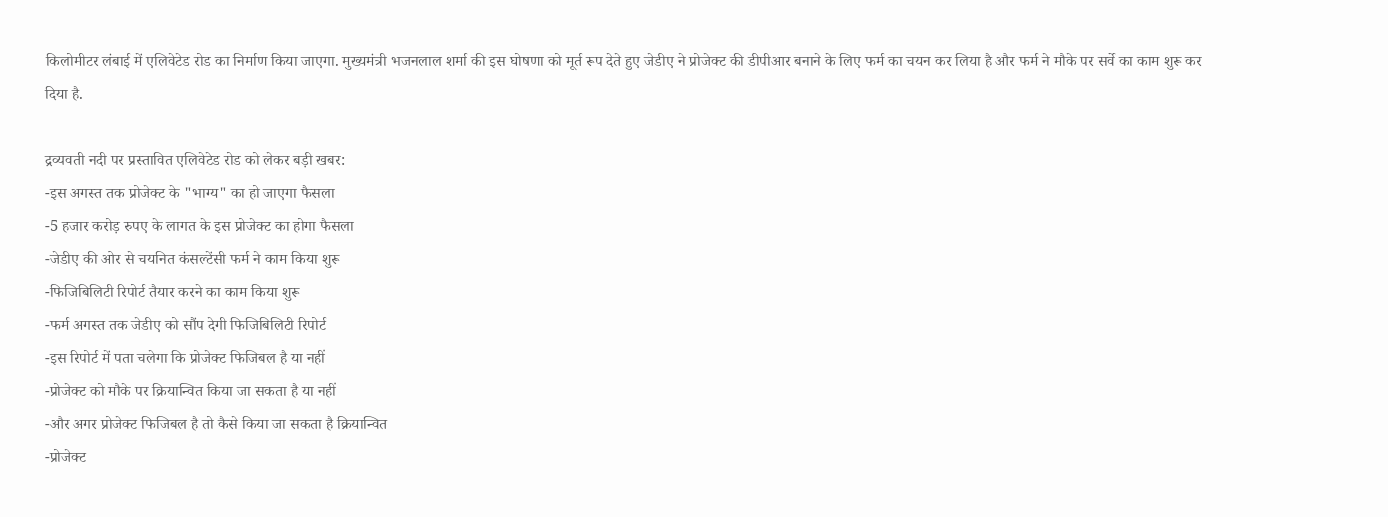किलोमीटर लंबाई में एलिवेटेड रोड का निर्माण किया जाएगा. मुख्यमंत्री भजनलाल शर्मा की इस घोषणा को मूर्त रूप देते हुए जेडीए ने प्रोजेक्ट की डीपीआर बनाने के लिए फर्म का चयन कर लिया है और फर्म ने मौके पर सर्वे का काम शुरू कर दिया है.

द्रव्यवती नदी पर प्रस्तावित एलिवेटेड रोड को लेकर बड़ी खबर:
-इस अगस्त तक प्रोजेक्ट के "भाग्य" का हो जाएगा फैसला
-5 हजार करोड़ रुपए के लागत के इस प्रोजेक्ट का होगा फैसला
-जेडीए की ओर से चयनित कंसल्टेंसी फर्म ने काम किया शुरू
-फिजिबिलिटी रिपोर्ट तैयार करने का काम किया शुरू
-फर्म अगस्त तक जेडीए को सौंप देगी फिजिबिलिटी रिपोर्ट
-इस रिपोर्ट में पता चलेगा कि प्रोजेक्ट फिजिबल है या नहीं
-प्रोजेक्ट को मौके पर क्रियान्वित किया जा सकता है या नहीं
-और अगर प्रोजेक्ट फिजिबल है तो कैसे किया जा सकता है क्रियान्वित
-प्रोजेक्ट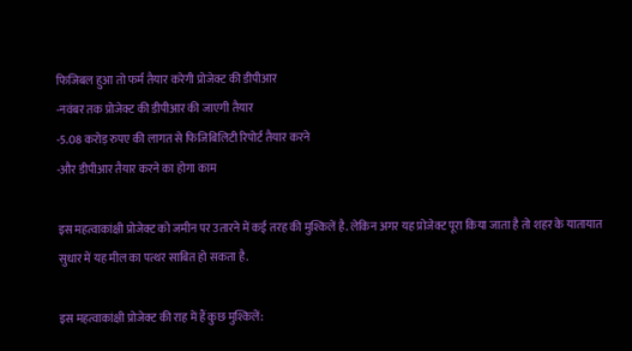फिजिबल हुआ तो फर्म तैयार करेगी प्रोजेक्ट की डीपीआर
-नवंबर तक प्रोजेक्ट की डीपीआर की जाएगी तैयार
-5.08 करोड़ रुपए की लागत से फिजिबिलिटी रिपोर्ट तैयार करने
-और डीपीआर तैयार करने का होगा काम

इस महत्वाकांक्षी प्रोजेक्ट को जमीन पर उतारने में कई तरह की मुश्किलें है. लेकिन अगर यह प्रोजेक्ट पूरा किया जाता है तो शहर के यातायात सुधार में यह मील का पत्थर साबित हो सकता है.

इस महत्वाकांक्षी प्रोजेक्ट की राह में हैं कुछ मुश्किलें: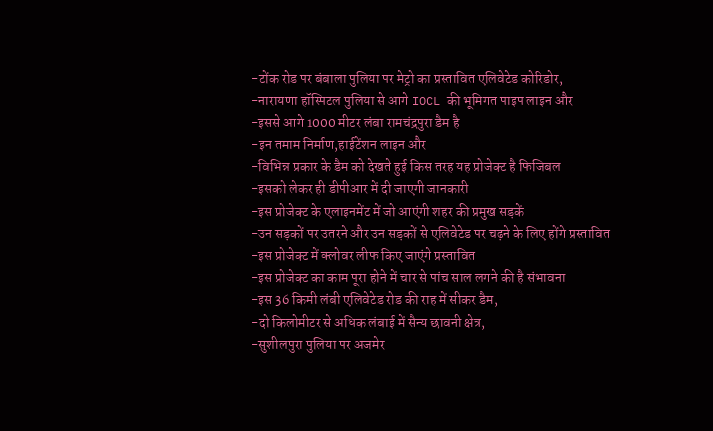-टोंक रोड पर बंबाला पुलिया पर मेट्रो का प्रस्तावित एलिवेटेड कोरिडोर,
-नारायणा हॉस्पिटल पुलिया से आगे IOCL की भूमिगत पाइप लाइन और
-इससे आगे 1000 मीटर लंबा रामचंद्रपुरा डैम है
-इन तमाम निर्माण,हाईटेंशन लाइन और
-विभिन्न प्रकार के डैम को देखते हुई किस तरह यह प्रोजेक्ट है फिजिबल
-इसको लेकर ही डीपीआर में दी जाएगी जानकारी
-इस प्रोजेक्ट के एलाइनमेंट में जो आएंगी शहर की प्रमुख सड़कें
-उन सड़कों पर उतरने और उन सड़कों से एलिवेटेड पर चढ़ने के लिए होंगे प्रस्तावित
-इस प्रोजेक्ट में क्लोवर लीफ किए जाएंगे प्रस्तावित
-इस प्रोजेक्ट का काम पूरा होने में चार से पांच साल लगने की है संभावना
-इस 36 किमी लंबी एलिवेटेड रोड की राह में सीकर डैम,
-दो किलोमीटर से अधिक लंबाई में सैन्य छावनी क्षेत्र,
-सुशीलपुरा पुलिया पर अजमेर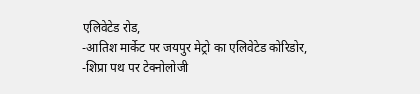एलिवेटेड रोड,
-आतिश मार्केट पर जयपुर मेट्रो का एलिवेटेड कोरिडोर,
-शिप्रा पथ पर टेक्नोलोजी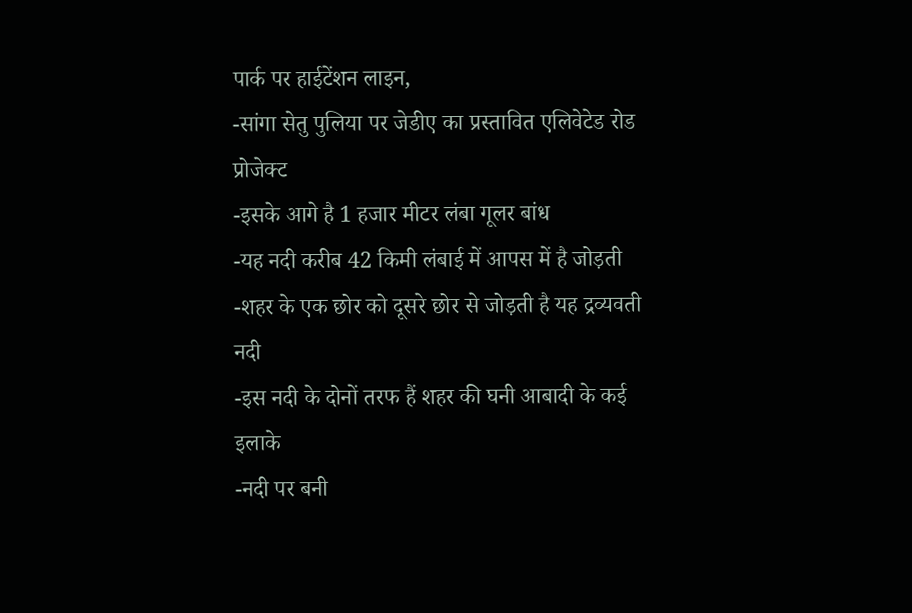पार्क पर हाईटेंशन लाइन,
-सांगा सेतु पुलिया पर जेडीए का प्रस्तावित एलिवेटेड रोड प्रोजेक्ट
-इसके आगे है 1 हजार मीटर लंबा गूलर बांध
-यह नदी करीब 42 किमी लंबाई में आपस में है जोड़ती
-शहर के एक छोर को दूसरे छोर से जोड़ती है यह द्रव्यवती नदी
-इस नदी के दोनों तरफ हैं शहर की घनी आबादी के कई इलाके
-नदी पर बनी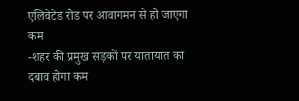एलिवेटेड रोड पर आवागमन से हो जाएगा कम
-शहर की प्रमुख सड़कों पर यातायात का दबाव होगा कम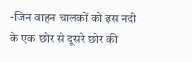-जिन वाहन चालकों को इस नदी के एक छोर से दूसरे छोर की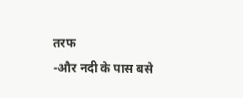तरफ
-और नदी के पास बसे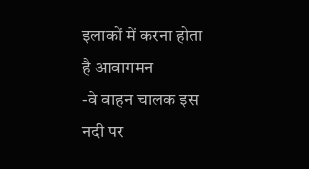इलाकों में करना होता है आवागमन
-वे वाहन चालक इस नदी पर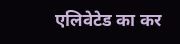एलिवेटेड का कर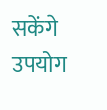सकेंगे उपयोग